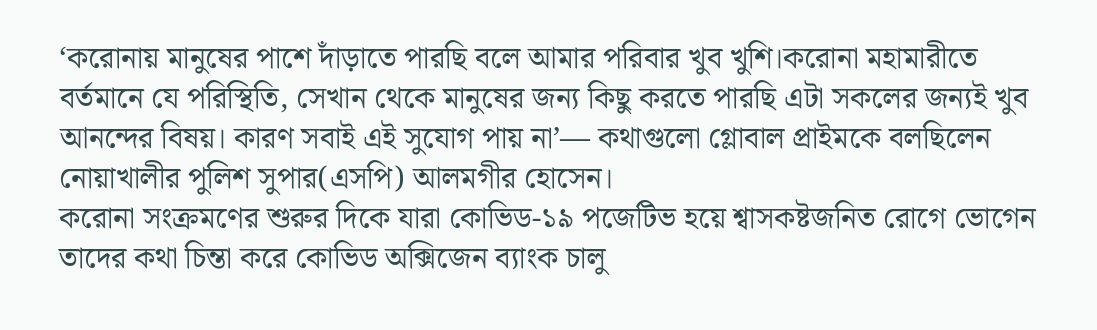‘করোনায় মানুষের পাশে দাঁড়াতে পারছি বলে আমার পরিবার খুব খুশি।করোনা মহামারীতে বর্তমানে যে পরিস্থিতি, সেখান থেকে মানুষের জন্য কিছু করতে পারছি এটা সকলের জন্যই খুব আনন্দের বিষয়। কারণ সবাই এই সুযোগ পায় না’— কথাগুলো গ্লোবাল প্রাইমকে বলছিলেন নোয়াখালীর পুলিশ সুপার(এসপি) আলমগীর হোসেন।
করোনা সংক্রমণের শুরুর দিকে যারা কোভিড-১৯ পজেটিভ হয়ে শ্বাসকষ্টজনিত রোগে ভোগেন তাদের কথা চিন্তা করে কোভিড অক্সিজেন ব্যাংক চালু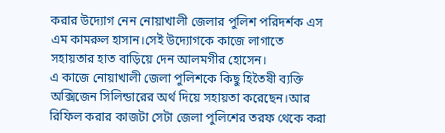করার উদ্যোগ নেন নোয়াখালী জেলার পুলিশ পরিদর্শক এস এম কামরুল হাসান।সেই উদ্যোগকে কাজে লাগাতে সহায়তার হাত বাড়িয়ে দেন আলমগীর হোসেন।
এ কাজে নোয়াখালী জেলা পুলিশকে কিছু হিতৈষী ব্যক্তি অক্সিজেন সিলিন্ডারের অর্থ দিয়ে সহায়তা করেছেন।আর রিফিল করার কাজটা সেটা জেলা পুলিশের তরফ থেকে করা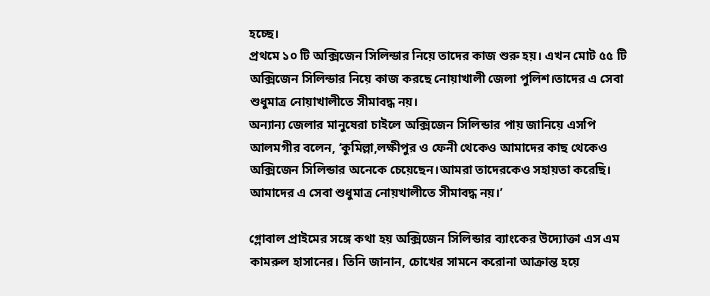হচ্ছে।
প্রথমে ১০ টি অক্সিজেন সিলিন্ডার নিয়ে তাদের কাজ শুরু হয়। এখন মোট ৫৫ টি অক্সিজেন সিলিন্ডার নিয়ে কাজ করছে নোয়াখালী জেলা পুলিশ।তাদের এ সেবা শুধুমাত্র নোয়াখালীতে সীমাবদ্ধ নয়।
অন্যান্য জেলার মানুষেরা চাইলে অক্সিজেন সিলিন্ডার পায় জানিয়ে এসপি আলমগীর বলেন, ‘কুমিল্লা,লক্ষীপুর ও ফেনী থেকেও আমাদের কাছ থেকেও অক্সিজেন সিলিন্ডার অনেকে চেয়েছেন।আমরা তাদেরকেও সহায়তা করেছি। আমাদের এ সেবা শুধুমাত্র নোয়খালীতে সীমাবদ্ধ নয়।’

গ্লোবাল প্রাইমের সঙ্গে কথা হয় অক্সিজেন সিলিন্ডার ব্যাংকের উদ্যোক্তা এস এম কামরুল হাসানের। তিনি জানান, চোখের সামনে করোনা আক্রান্ত হয়ে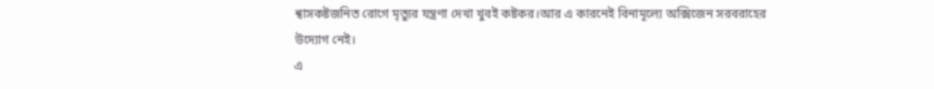শ্বাসকষ্টজনিত রোগে মৃত্যুর যন্ত্রণা দেখা খুবই কষ্টকর।আর এ কারনেই বিনামূল্যে অক্সিজেন সরবরাহের উদ্যোগ নেই।
এ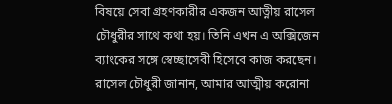বিষয়ে সেবা গ্রহণকারীর একজন আত্নীয় রাসেল চৌধুরীর সাথে কথা হয়। তিনি এখন এ অক্সিজেন ব্যাংকের সঙ্গে স্বেচ্ছাসেবী হিসেবে কাজ করছেন।
রাসেল চৌধুরী জানান, আমার আত্মীয় করোনা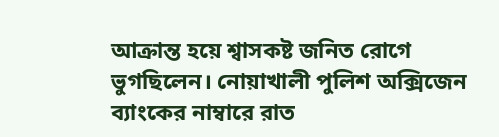আক্রান্ত হয়ে শ্বাসকষ্ট জনিত রোগে ভুগছিলেন। নোয়াখালী পুলিশ অক্সিজেন ব্যাংকের নাম্বারে রাত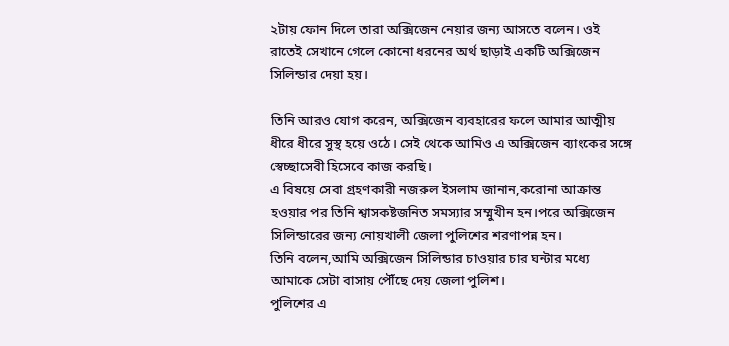২টায় ফোন দিলে তারা অক্সিজেন নেয়ার জন্য আসতে বলেন। ওই রাতেই সেখানে গেলে কোনো ধরনের অর্থ ছাড়াই একটি অক্সিজেন সিলিন্ডার দেয়া হয়।

তিনি আরও যোগ করেন, অক্সিজেন ব্যবহারের ফলে আমার আত্মীয় ধীরে ধীরে সুস্থ হয়ে ওঠে। সেই থেকে আমিও এ অক্সিজেন ব্যাংকের সঙ্গে স্বেচ্ছাসেবী হিসেবে কাজ করছি।
এ বিষয়ে সেবা গ্রহণকারী নজরুল ইসলাম জানান,করোনা আক্রান্ত হওয়ার পর তিনি শ্বাসকষ্টজনিত সমস্যার সম্মুখীন হন।পরে অক্সিজেন সিলিন্ডারের জন্য নোয়খালী জেলা পুলিশের শরণাপন্ন হন।
তিনি বলেন,আমি অক্সিজেন সিলিন্ডার চাওয়ার চার ঘন্টার মধ্যে আমাকে সেটা বাসায় পৌঁছে দেয় জেলা পুলিশ।
পুলিশের এ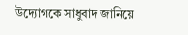উদ্যোগকে সাধুবাদ জানিয়ে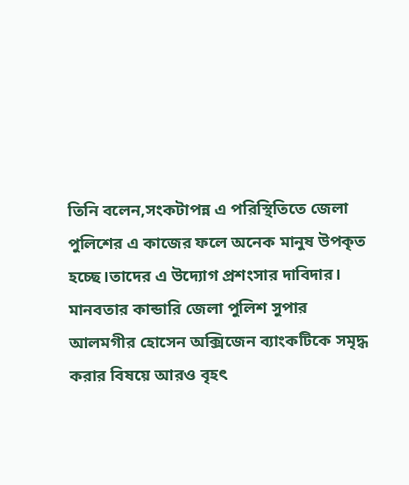তিনি বলেন,সংকটাপন্ন এ পরিস্থিতিতে জেলা পুলিশের এ কাজের ফলে অনেক মানুষ উপকৃত হচ্ছে।তাদের এ উদ্যোগ প্রশংসার দাবিদার।
মানবতার কান্ডারি জেলা পুলিশ সুপার আলমগীর হোসেন অক্সিজেন ব্যাংকটিকে সমৃদ্ধ করার বিষয়ে আরও বৃহৎ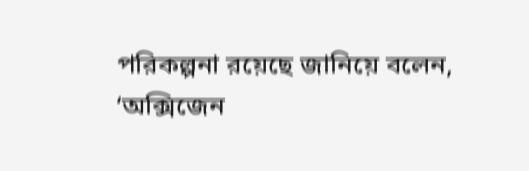পরিকল্পনা রয়েছে জানিয়ে বলেন, ‘অক্সিজেন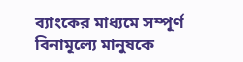ব্যাংকের মাধ্যমে সম্পূর্ণ বিনামূল্যে মানুষকে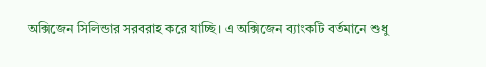অক্সিজেন সিলিন্ডার সরবরাহ করে যাচ্ছি। এ অক্সিজেন ব্যাংকটি বর্তমানে শুধু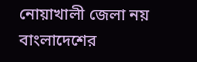নোয়াখালী জেলা নয় বাংলাদেশের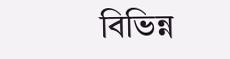বিভিন্ন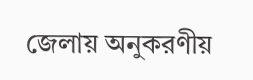জেলায় অনুকরণীয়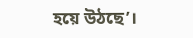হয়ে উঠছে’।